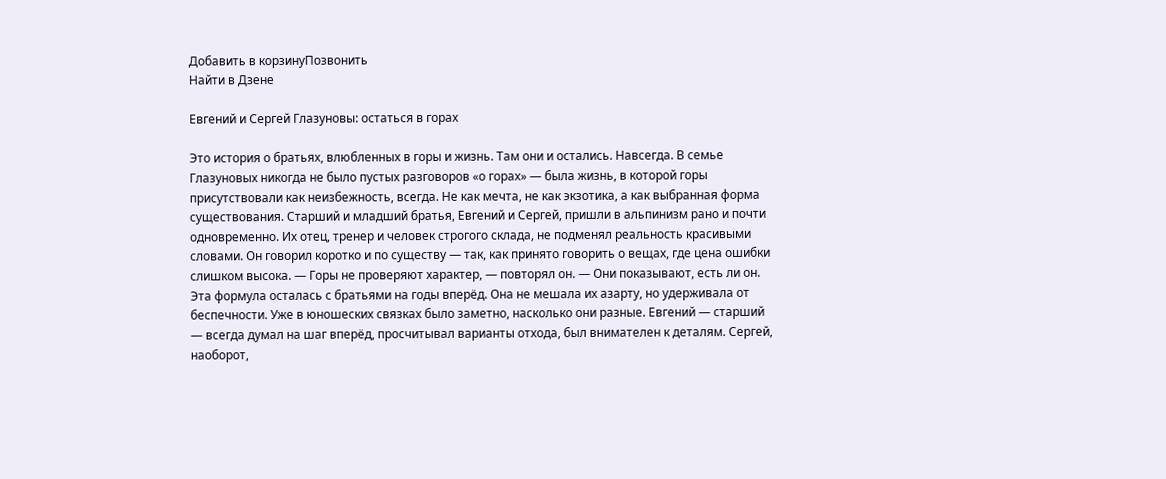Добавить в корзинуПозвонить
Найти в Дзене

Евгений и Сергей Глазуновы: остаться в горах

Это история о братьях, влюбленных в горы и жизнь. Там они и остались. Навсегда. В семье Глазуновых никогда не было пустых разговоров «о горах» — была жизнь, в которой горы присутствовали как неизбежность, всегда. Не как мечта, не как экзотика, а как выбранная форма существования. Старший и младший братья, Евгений и Сергей, пришли в альпинизм рано и почти одновременно. Их отец, тренер и человек строгого склада, не подменял реальность красивыми словами. Он говорил коротко и по существу — так, как принято говорить о вещах, где цена ошибки слишком высока. — Горы не проверяют характер, — повторял он. — Они показывают, есть ли он. Эта формула осталась с братьями на годы вперёд. Она не мешала их азарту, но удерживала от беспечности. Уже в юношеских связках было заметно, насколько они разные. Евгений — старший — всегда думал на шаг вперёд, просчитывал варианты отхода, был внимателен к деталям. Сергей, наоборот,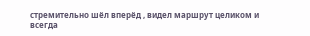стремительно шёл вперёд , видел маршрут целиком и всегда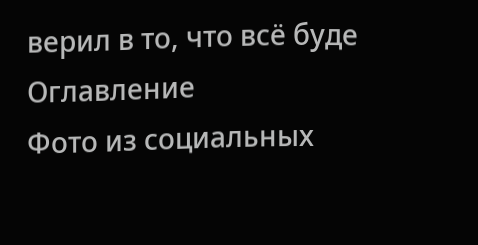верил в то, что всё буде
Оглавление
Фото из социальных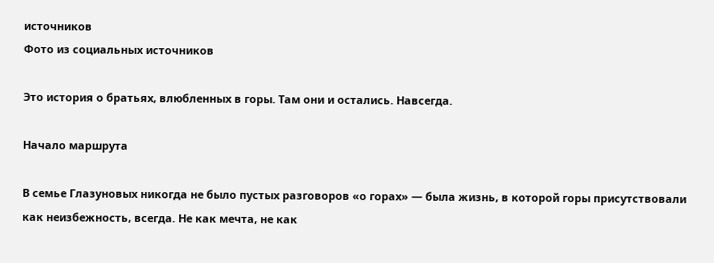источников
Фото из социальных источников

Это история о братьях, влюбленных в горы. Там они и остались. Навсегда.

Начало маршрута

В семье Глазуновых никогда не было пустых разговоров «о горах» — была жизнь, в которой горы присутствовали как неизбежность, всегда. Не как мечта, не как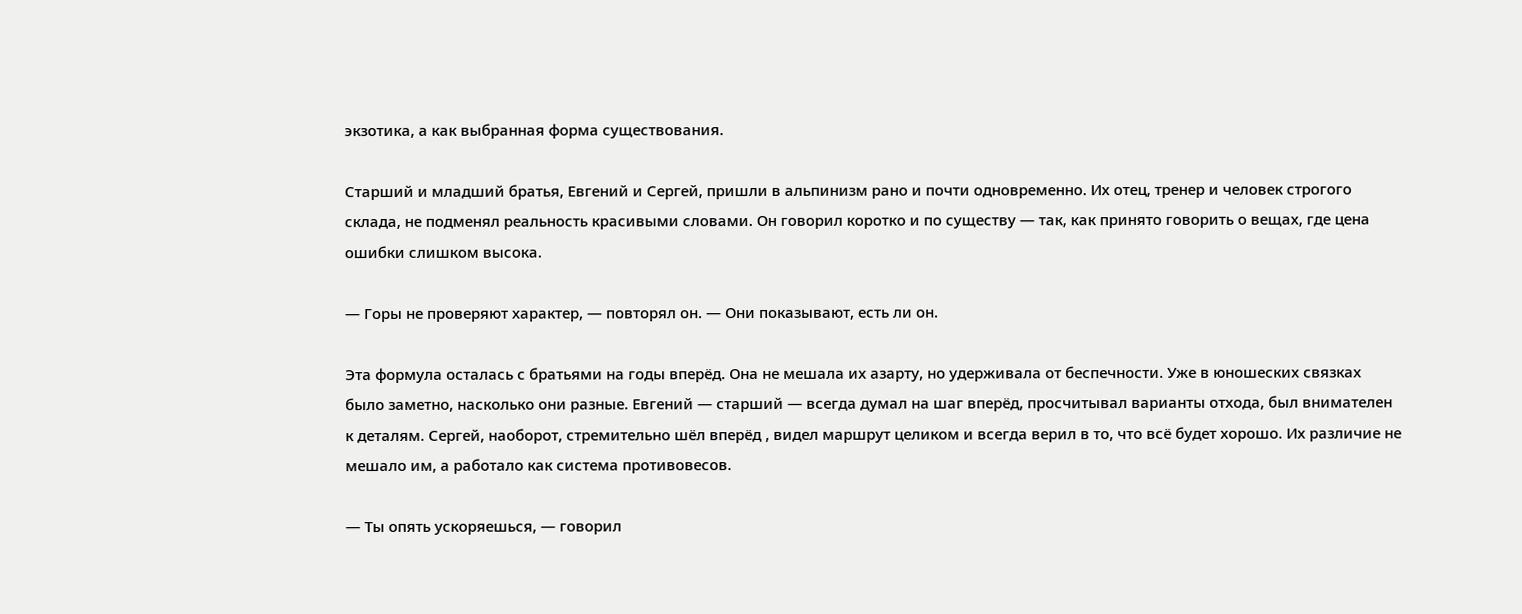экзотика, а как выбранная форма существования.

Старший и младший братья, Евгений и Сергей, пришли в альпинизм рано и почти одновременно. Их отец, тренер и человек строгого склада, не подменял реальность красивыми словами. Он говорил коротко и по существу — так, как принято говорить о вещах, где цена ошибки слишком высока.

— Горы не проверяют характер, — повторял он. — Они показывают, есть ли он.

Эта формула осталась с братьями на годы вперёд. Она не мешала их азарту, но удерживала от беспечности. Уже в юношеских связках было заметно, насколько они разные. Евгений — старший — всегда думал на шаг вперёд, просчитывал варианты отхода, был внимателен к деталям. Сергей, наоборот, стремительно шёл вперёд , видел маршрут целиком и всегда верил в то, что всё будет хорошо. Их различие не мешало им, а работало как система противовесов.

— Ты опять ускоряешься, — говорил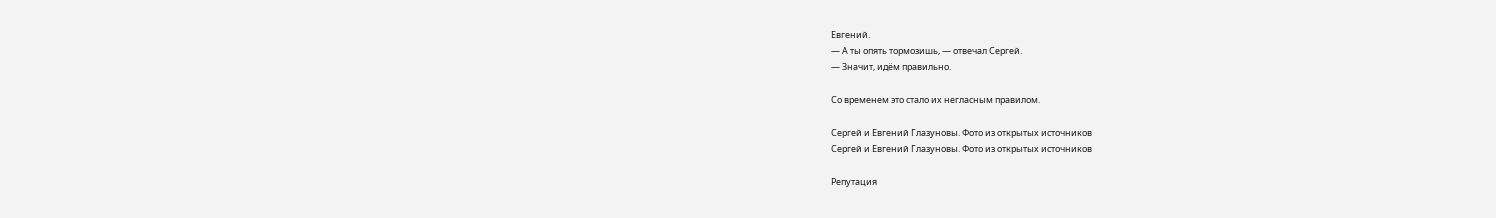Евгений.
— А ты опять тормозишь, — отвечал Сергей.
— Значит, идём правильно.

Со временем это стало их негласным правилом.

Сергей и Евгений Глазуновы. Фото из открытых источников
Сергей и Евгений Глазуновы. Фото из открытых источников

Репутация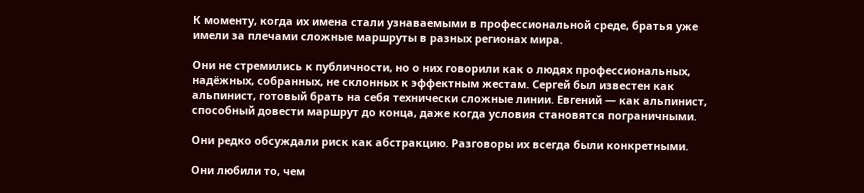К моменту, когда их имена стали узнаваемыми в профессиональной среде, братья уже имели за плечами сложные маршруты в разных регионах мира.

Они не стремились к публичности, но о них говорили как о людях профессиональных, надёжных, собранных, не склонных к эффектным жестам. Сергей был известен как альпинист, готовый брать на себя технически сложные линии. Евгений — как альпинист, способный довести маршрут до конца, даже когда условия становятся пограничными.

Они редко обсуждали риск как абстракцию. Разговоры их всегда были конкретными.

Они любили то, чем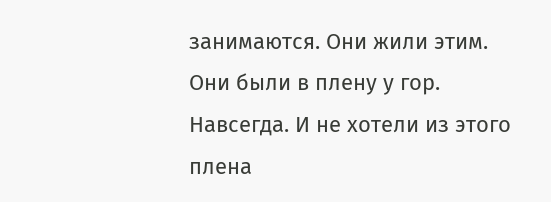занимаются. Они жили этим. Они были в плену у гор. Навсегда. И не хотели из этого плена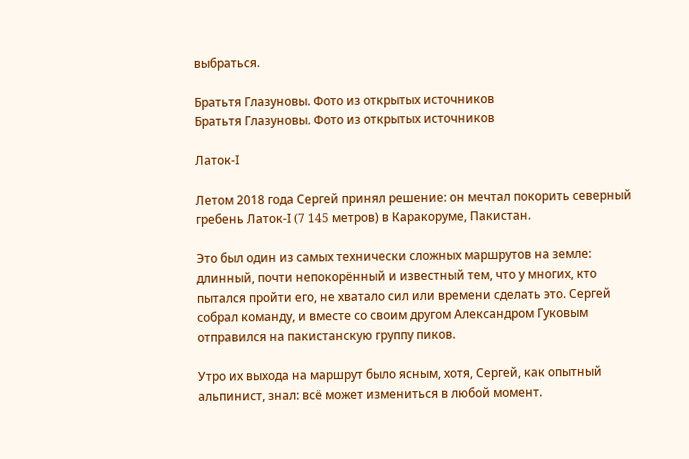выбраться.

Братьтя Глазуновы. Фото из открытых источников
Братьтя Глазуновы. Фото из открытых источников

Латок-I

Летом 2018 года Сергей принял решение: он мечтал покорить северный гребень Латок-I (7 145 метров) в Каракоруме, Пакистан.

Это был один из самых технически сложных маршрутов на земле: длинный, почти непокорённый и известный тем, что у многих, кто пытался пройти его, не хватало сил или времени сделать это. Сергей собрал команду, и вместе со своим другом Александром Гуковым отправился на пакистанскую группу пиков.

Утро их выхода на маршрут было ясным, хотя, Сергей, как опытный альпинист, знал: всё может измениться в любой момент.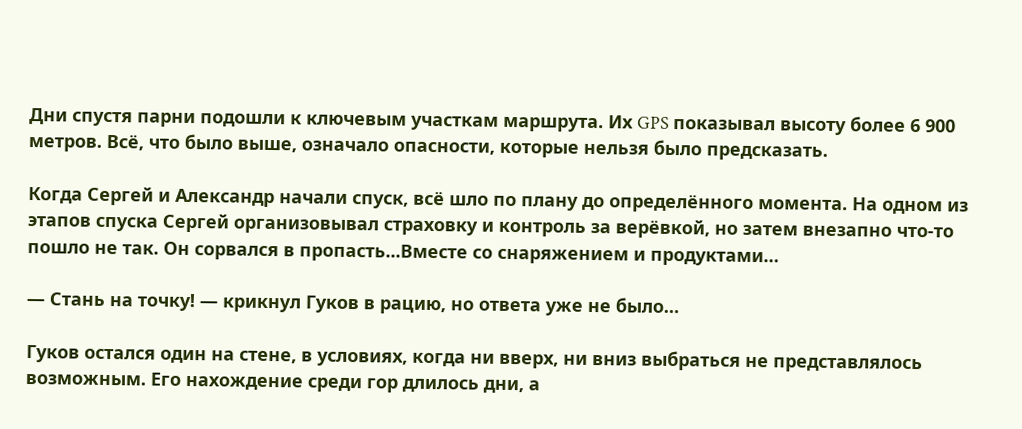Дни спустя парни подошли к ключевым участкам маршрута. Их GPS показывал высоту более 6 900 метров. Всё, что было выше, означало опасности, которые нельзя было предсказать.

Когда Сергей и Александр начали спуск, всё шло по плану до определённого момента. На одном из этапов спуска Сергей организовывал страховку и контроль за верёвкой, но затем внезапно что-то пошло не так. Он сорвался в пропасть...Вместе со снаряжением и продуктами…

— Стань на точку! — крикнул Гуков в рацию, но ответа уже не было…

Гуков остался один на стене, в условиях, когда ни вверх, ни вниз выбраться не представлялось возможным. Его нахождение среди гор длилось дни, а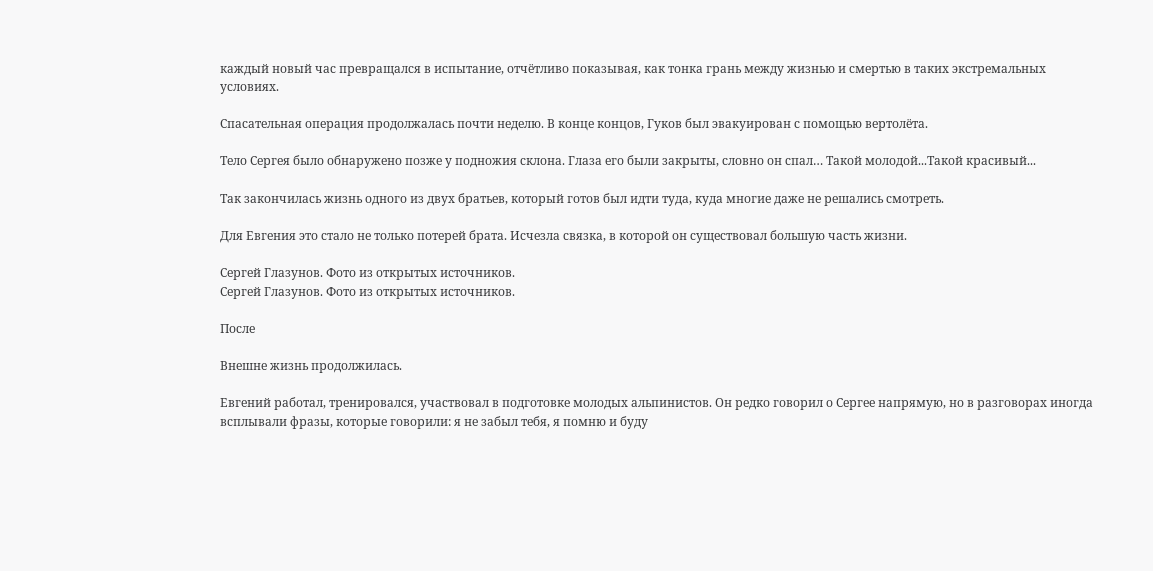каждый новый час превращался в испытание, отчётливо показывая, как тонка грань между жизнью и смертью в таких экстремальных условиях.

Спасательная операция продолжалась почти неделю. В конце концов, Гуков был эвакуирован с помощью вертолёта.

Тело Сергея было обнаружено позже у подножия склона. Глаза его были закрыты, словно он спал… Такой молодой...Такой красивый...

Так закончилась жизнь одного из двух братьев, который готов был идти туда, куда многие даже не решались смотреть.

Для Евгения это стало не только потерей брата. Исчезла связка, в которой он существовал большую часть жизни.

Сергей Глазунов. Фото из открытых источников.
Сергей Глазунов. Фото из открытых источников.

После

Внешне жизнь продолжилась.

Евгений работал, тренировался, участвовал в подготовке молодых альпинистов. Он редко говорил о Сергее напрямую, но в разговорах иногда всплывали фразы, которые говорили: я не забыл тебя, я помню и буду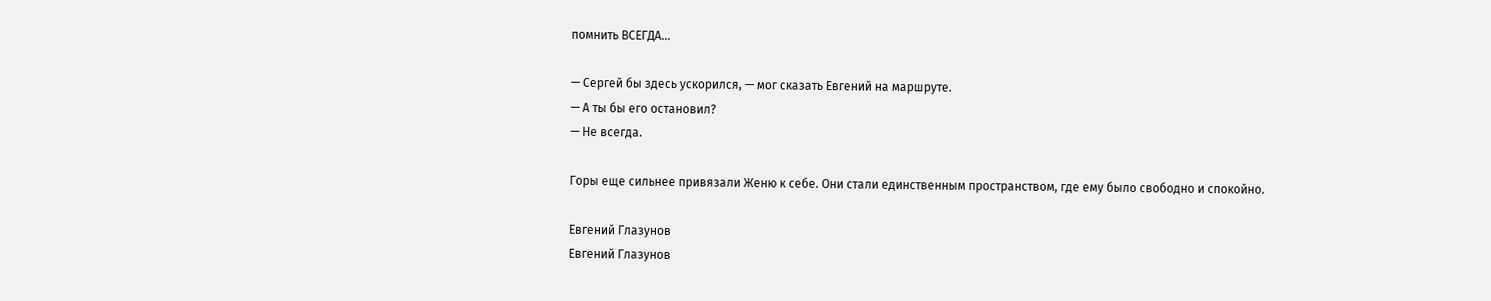помнить ВСЕГДА…

— Сергей бы здесь ускорился, — мог сказать Евгений на маршруте.
— А ты бы его остановил?
— Не всегда.

Горы еще сильнее привязали Женю к себе. Они стали единственным пространством, где ему было свободно и спокойно.

Евгений Глазунов
Евгений Глазунов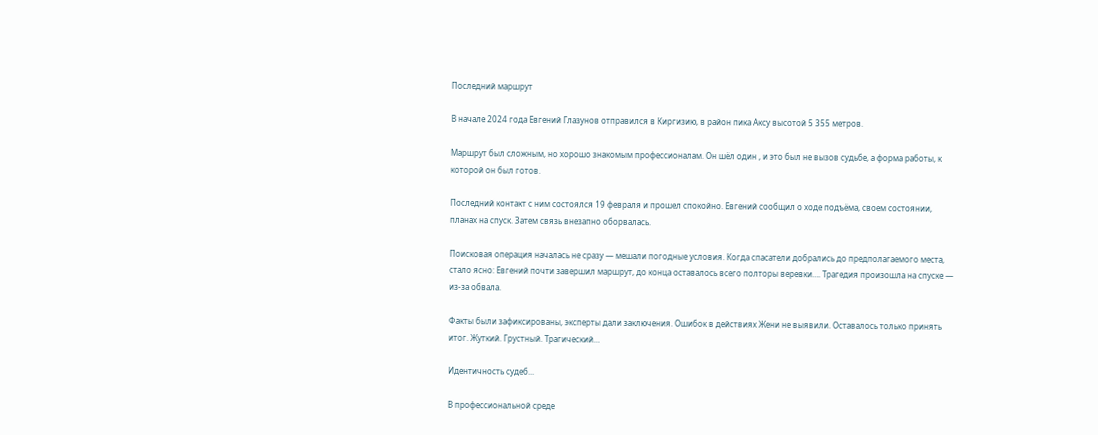Последний маршрут

В начале 2024 года Евгений Глазунов отправился в Киргизию, в район пика Аксу высотой 5 355 метров.

Маршрут был сложным, но хорошо знакомым профессионалам. Он шёл один , и это был не вызов судьбе, а форма работы, к которой он был готов.

Последний контакт с ним состоялся 19 февраля и прошел спокойно. Евгений сообщил о ходе подъёма, своем состоянии, планах на спуск. Затем связь внезапно оборвалась.

Поисковая операция началась не сразу — мешали погодные условия. Когда спасатели добрались до предполагаемого места, стало ясно: Евгений почти завершил маршрут, до конца оставалось всего полторы веревки…. Трагедия произошла на спуске — из-за обвала.

Факты были зафиксированы, эксперты дали заключения. Ошибок в действиях Жени не выявили. Оставалось только принять итог. Жуткий. Грустный. Трагический…

Идентичность судеб...

В профессиональной среде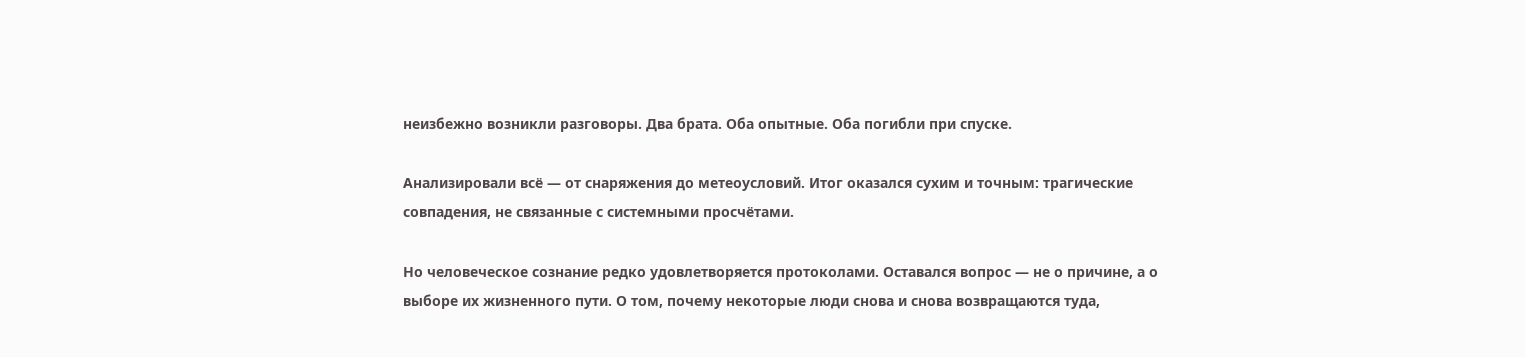неизбежно возникли разговоры. Два брата. Оба опытные. Оба погибли при спуске.

Анализировали всё — от снаряжения до метеоусловий. Итог оказался сухим и точным: трагические совпадения, не связанные с системными просчётами.

Но человеческое сознание редко удовлетворяется протоколами. Оставался вопрос — не о причине, а о выборе их жизненного пути. О том, почему некоторые люди снова и снова возвращаются туда,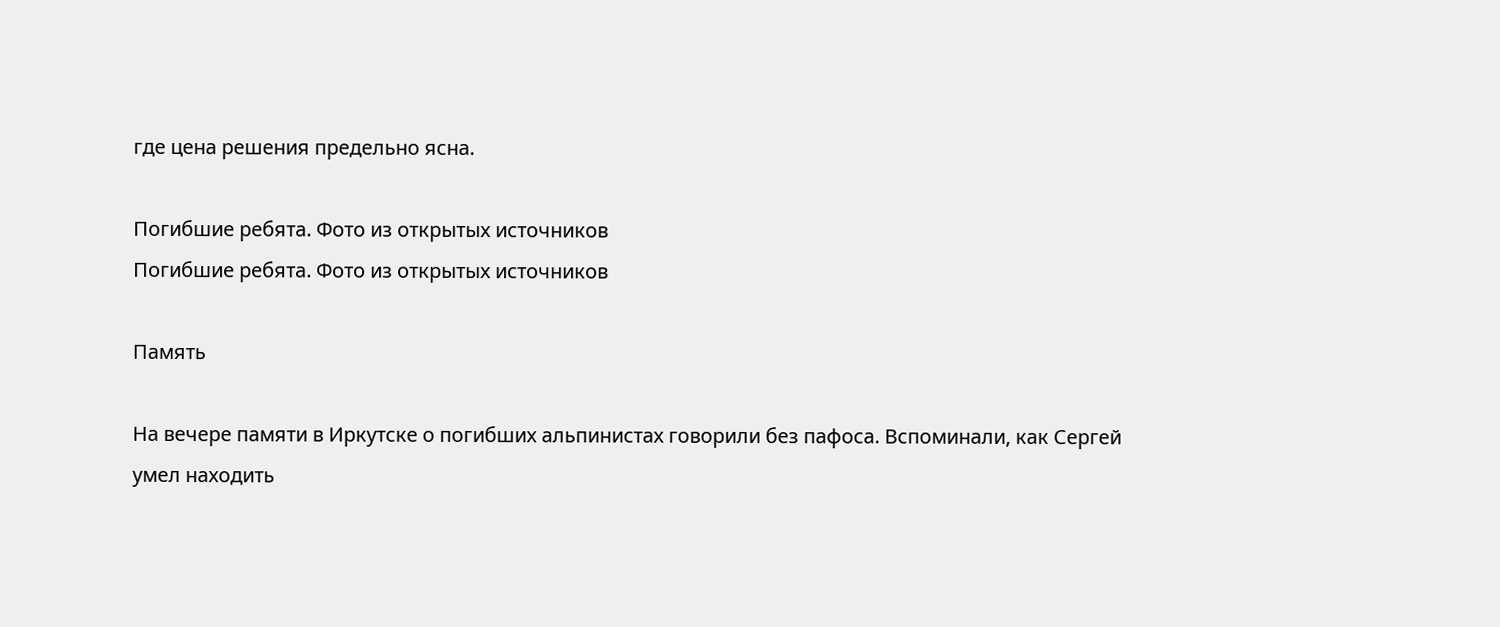где цена решения предельно ясна.

Погибшие ребята. Фото из открытых источников
Погибшие ребята. Фото из открытых источников

Память

На вечере памяти в Иркутске о погибших альпинистах говорили без пафоса. Вспоминали, как Сергей умел находить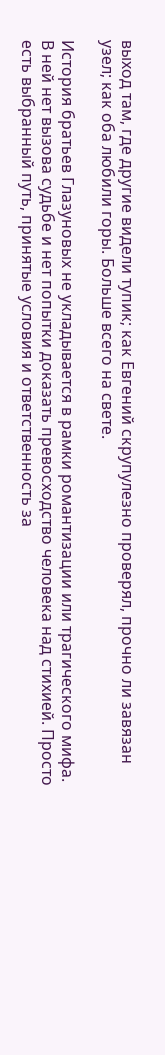выход там, где другие видели тупик; как Евгений скрупулезно проверял, прочно ли завязан узел; как оба любили горы. Больше всего на свете.

История братьев Глазуновых не укладывается в рамки романтизации или трагического мифа. В ней нет вызова судьбе и нет попытки доказать превосходство человека над стихией. Просто есть выбранный путь, принятые условия и ответственность за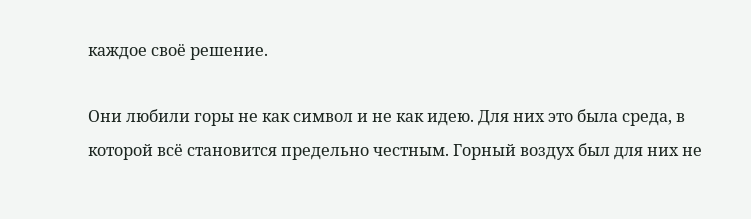каждое своё решение.

Они любили горы не как символ и не как идею. Для них это была среда, в которой всё становится предельно честным. Горный воздух был для них не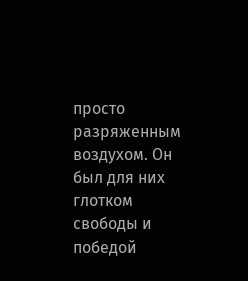просто разряженным воздухом. Он был для них глотком свободы и победой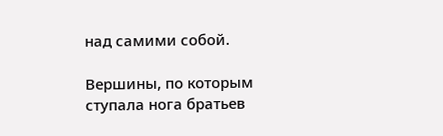над самими собой.

Вершины, по которым ступала нога братьев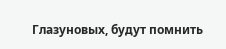Глазуновых, будут помнить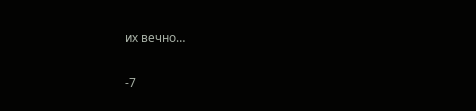их вечно…

-7